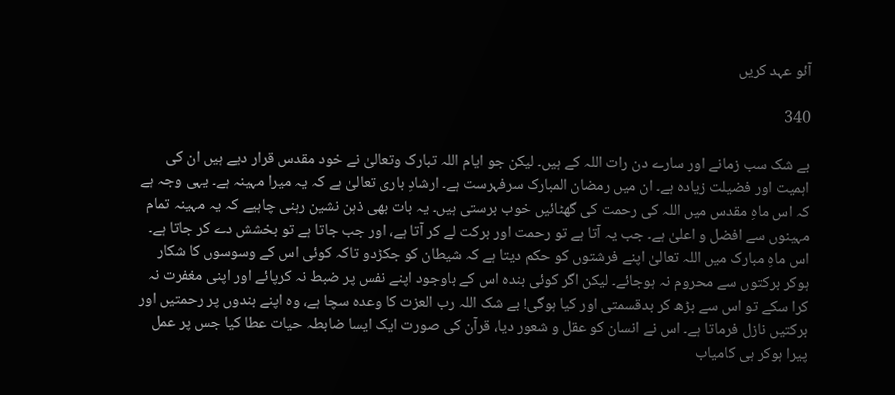آئو عہد کریں

340

بے شک سب زمانے اور سارے دن رات اللہ کے ہیں۔ لیکن جو ایام اللہ تبارک وتعالیٰ نے خود مقدس قرار دیے ہیں ان کی اہمیت اور فضیلت زیادہ ہے۔ ان میں رمضان المبارک سرفہرست ہے۔ ارشادِ باری تعالیٰ ہے کہ یہ میرا مہینہ ہے۔ یہی وجہ ہے کہ اس ماہِ مقدس میں اللہ کی رحمت کی گھٹائیں خوب برستی ہیں۔ یہ بات بھی ذہن نشین رہنی چاہیے کہ یہ مہینہ تمام مہینوں سے افضل و اعلیٰ ہے۔ جب یہ آتا ہے تو رحمت اور برکت لے کر آتا ہے، اور جب جاتا ہے تو بخشش دے کر جاتا ہے۔ اس ماہِ مبارک میں اللہ تعالیٰ اپنے فرشتوں کو حکم دیتا ہے کہ شیطان کو جکڑدو تاکہ کوئی اس کے وسوسوں کا شکار ہوکر برکتوں سے محروم نہ ہوجائے۔ لیکن اگر کوئی بندہ اس کے باوجود اپنے نفس پر ضبط نہ کرپائے اور اپنی مغفرت نہ کرا سکے تو اس سے بڑھ کر بدقسمتی اور کیا ہوگی! بے شک اللہ رب العزت کا وعدہ سچا ہے، وہ اپنے بندوں پر رحمتیں اور برکتیں نازل فرماتا ہے۔ اس نے انسان کو عقل و شعور دیا، قرآن کی صورت ایک ایسا ضابطہ حیات عطا کیا جس پر عمل پیرا ہوکر ہی کامیاب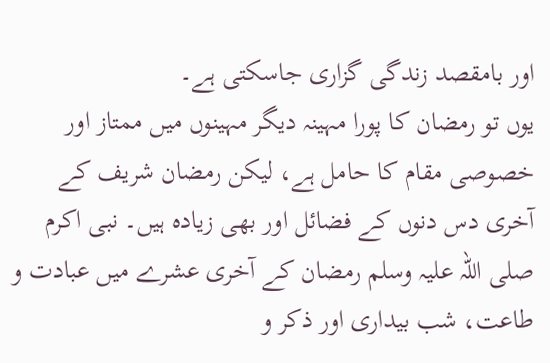اور بامقصد زندگی گزاری جاسکتی ہے۔
یوں تو رمضان کا پورا مہینہ دیگر مہینوں میں ممتاز اور خصوصی مقام کا حامل ہے، لیکن رمضان شریف کے آخری دس دنوں کے فضائل اور بھی زیادہ ہیں۔ نبی اکرم صلی اللہ علیہ وسلم رمضان کے آخری عشرے میں عبادت و طاعت، شب بیداری اور ذکر و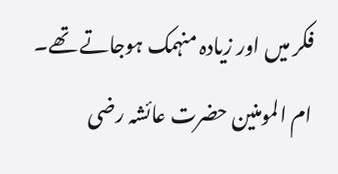فکر میں اور زیادہ منہمک ہوجاتے تھے۔ ام المومنین حضرت عائشہ رضی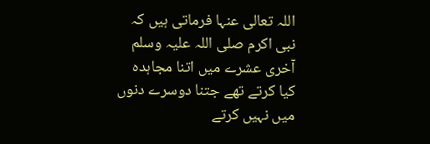اللہ تعالی عنہا فرماتی ہیں کہ نبی اکرم صلی اللہ علیہ وسلم آخری عشرے میں اتنا مجاہدہ کیا کرتے تھے جتنا دوسرے دنوں میں نہیں کرتے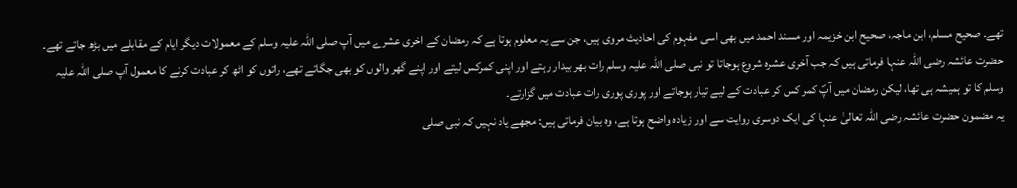تھے۔ صحیح مسلم، ابن ماجہ، صحیح ابن خزیمہ اور مسند احمد میں بھی اسی مفہوم کی احادیث مروی ہیں، جن سے یہ معلوم ہوتا ہے کہ رمضان کے اخری عشرے میں آپ صلی اللہ علیہ وسلم کے معمولات دیگر ایام کے مقابلے میں بڑھ جاتے تھے۔ حضرت عائشہ رضی اللہ عنہا فرماتی ہیں کہ جب آخری عشرہ شروع ہوجاتا تو نبی صلی اللہ علیہ وسلم رات بھر بیدار رہتے اور اپنی کمرکس لیتے اور اپنے گھر والوں کو بھی جگاتے تھے، راتوں کو اٹھ کر عبادت کرنے کا معمول آپ صلی اللہ علیہ وسلم کا تو ہمیشہ ہی تھا، لیکن رمضان میں آپؐ کمر کس کر عبادت کے لیے تیار ہوجاتے اور پوری پوری رات عبادت میں گزارتے۔
یہ مضمون حضرت عائشہ رضی اللہ تعالیٰ عنہا کی ایک دوسری روایت سے اور زیادہ واضح ہوتا ہے، وہ بیان فرماتی ہیں: مجھے یاد نہیں کہ نبی صلی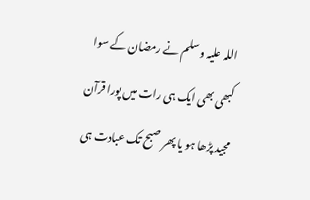اللہ علیہ وسلم نے رمضان کے سوا کبھی بھی ایک ہی رات میں پورا قرآن مجید پڑھا ہو یا پھر صبح تک عبادت ہی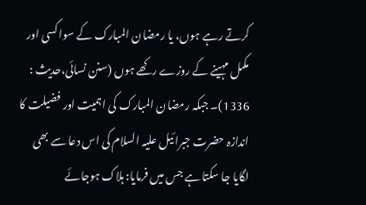کرتے رہے ہوں، یا رمضان المبارک کے سوا کسی اور مکمل مہینے کے روزے رکھے ہوں (سنن نسائی،حدیث : 1336)۔ جبکہ رمضان المبارک کی اہمیت اور فضیلت کا اندازہ حضرت جبرائیل علیہ السلام کی اس دعا سے بھی لگایا جا سکتا ہے جس میں فرمایا: ہلاک ہوجائے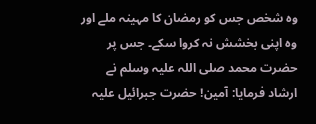وہ شخص جس کو رمضان کا مہینہ ملے اور وہ اپنی بخشش نہ کروا سکے۔ جس پر حضرت محمد صلی اللہ علیہ وسلم نے ارشاد فرمایا: آمین! حضرت جبرائیل علیہ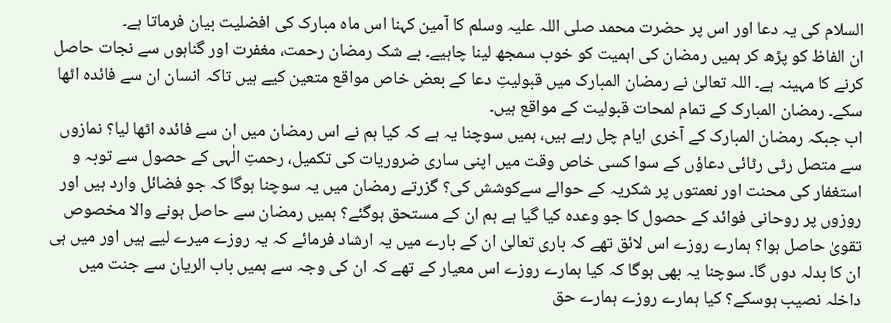السلام کی یہ دعا اور اس پر حضرت محمد صلی اللہ علیہ وسلم کا آمین کہنا اس ماہ مبارک کی افضلیت بیان فرماتا ہے۔
ان الفاظ کو پڑھ کر ہمیں رمضان کی اہمیت کو خوب سمجھ لینا چاہیے۔ بے شک رمضان رحمت، مغفرت اور گناہوں سے نجات حاصل کرنے کا مہینہ ہے۔ اللہ تعالیٰ نے رمضان المبارک میں قبولیتِ دعا کے بعض خاص مواقع متعین کیے ہیں تاکہ انسان ان سے فائدہ اٹھا سکے۔ رمضان المبارک کے تمام لمحات قبولیت کے مواقع ہیں۔
اب جبکہ رمضان المبارک کے آخری ایام چل رہے ہیں، ہمیں سوچنا یہ ہے کہ کیا ہم نے اس رمضان میں ان سے فائدہ اٹھا لیا؟ نمازوں سے متصل رٹی رٹائی دعاؤں کے سوا کسی خاص وقت میں اپنی ساری ضروریات کی تکمیل، رحمتِ الٰہی کے حصول سے توبہ و استغفار کی محنت اور نعمتوں پر شکریہ کے حوالے سےکوشش کی؟ گزرتے رمضان میں یہ سوچنا ہوگا کہ جو فضائل وارد ہیں اور روزوں پر روحانی فوائد کے حصول کا جو وعدہ کیا گیا ہے ہم ان کے مستحق ہوگئے؟ ہمیں رمضان سے حاصل ہونے والا مخصوص تقویٰ حاصل ہوا؟ ہمارے روزے اس لائق تھے کہ باری تعالیٰ ان کے بارے میں یہ ارشاد فرمائے کہ یہ روزے میرے لیے ہیں اور میں ہی ان کا بدلہ دوں گا۔ سوچنا یہ بھی ہوگا کہ کیا ہمارے روزے اس معیار کے تھے کہ ان کی وجہ سے ہمیں باب الریان سے جنت میں داخلہ نصیب ہوسکے؟ کیا ہمارے روزے ہمارے حق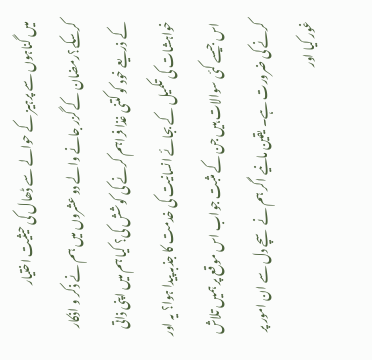میں گناہوں سے پرہیز کے حوالے سے ڈھال کی حیثیت اختیار کرسکے؟رمضان کے گزر جانے والے دو عشروں میں ہم نے ذکر و اذکار کے ذریعے خود کو کتنی غذا فراہم کرنے کی کوشش کی؟ کیا ہم میں اپنی ذاتی خواہشات کی تکمیل کے بجائے انسانیت کی خدمت کا جذبہ پیدا ہوا؟ یہ اور اس جیسے کئی سوالات ہیں جن کے مثبت جواب اس موقع پر ہمیں تلاش کرنے کی ضرورت ہے۔ یقین مانیے اگر ہم نے سچے دل سے ان امور پر غور کیا اور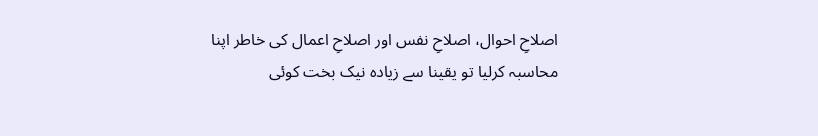اصلاحِ احوال، اصلاحِ نفس اور اصلاحِ اعمال کی خاطر اپنا محاسبہ کرلیا تو یقینا سے زیادہ نیک بخت کوئی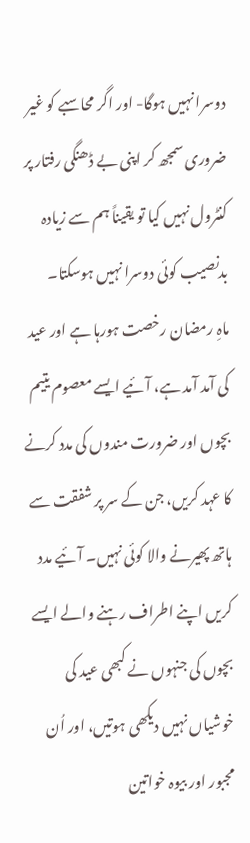دوسرا نہیں ہوگا- اور اگر محاسبے کو غیر ضروری سمجھ کر اپنی بے ڈھنگی رفتار پر کنٹرول نہیں کیا تو یقیناً ہم سے زیادہ بدنصیب کوئی دوسرا نہیں ہوسکتا۔
ماہِ رمضان رخصت ہورہا ہے اور عید کی آمد آمد ہے، آئیے ایسے معصوم یتیم بچوں اور ضرورت مندوں کی مدد کرنے کا عہد کریں، جن کے سر پر شفقت سے ہاتھ پھیرنے والا کوئی نہیں۔ آئیے مدد کریں اپنے اطراف رہنے والے ایسے بچوں کی جنہوں نے کبھی عید کی خوشیاں نہیں دیکھی ہوتیں، اور اُن مجبور اور بیوہ خواتین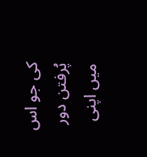کی جو اس پُرفتن دور میں اپنی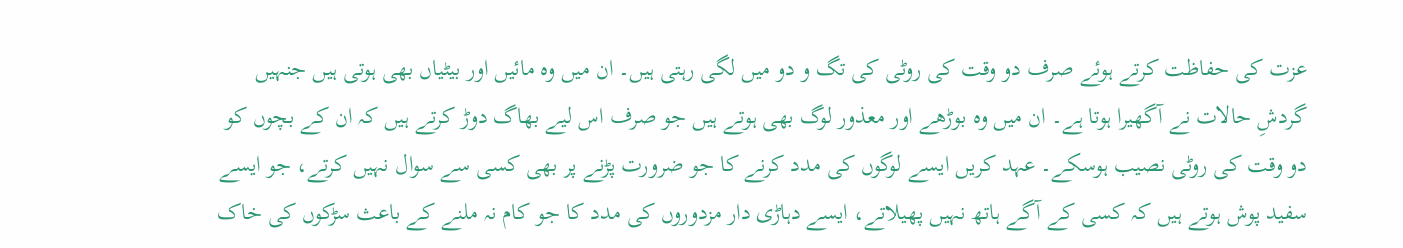عزت کی حفاظت کرتے ہوئے صرف دو وقت کی روٹی کی تگ و دو میں لگی رہتی ہیں۔ ان میں وہ مائیں اور بیٹیاں بھی ہوتی ہیں جنہیں گردشِ حالات نے آگھیرا ہوتا ہے۔ ان میں وہ بوڑھے اور معذور لوگ بھی ہوتے ہیں جو صرف اس لیے بھاگ دوڑ کرتے ہیں کہ ان کے بچوں کو دو وقت کی روٹی نصیب ہوسکے۔ عہد کریں ایسے لوگوں کی مدد کرنے کا جو ضرورت پڑنے پر بھی کسی سے سوال نہیں کرتے، جو ایسے سفید پوش ہوتے ہیں کہ کسی کے آگے ہاتھ نہیں پھیلاتے، ایسے دہاڑی دار مزدوروں کی مدد کا جو کام نہ ملنے کے باعث سڑکوں کی خاک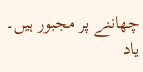چھاننے پر مجبور ہیں۔ یاد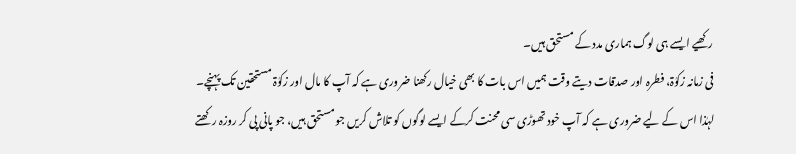رکھیے ایسے ہی لوگ ہماری مدد کے مستحق ہیں۔
فی زمانہ زکوٰۃ، فطرہ اور صدقات دیتے وقت ہمیں اس بات کا بھی خیال رکھنا ضروری ہے کہ آپ کا مال اور زکوٰۃ مستحقین تک پہنچے۔ لہٰذا اس کے لیے ضروری ہے کہ آپ خود تھوڑی سی محنت کرکے ایسے لوگوں کو تلاش کریں جو مستحق ہیں، جو پانی پی کر روزہ رکھتے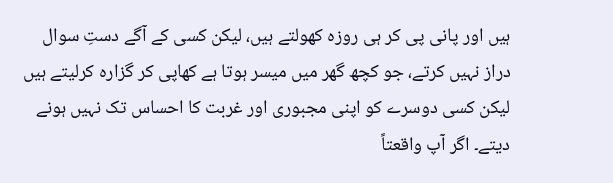ہیں اور پانی پی کر ہی روزہ کھولتے ہیں، لیکن کسی کے آگے دستِ سوال دراز نہیں کرتے، جو کچھ گھر میں میسر ہوتا ہے کھاپی کر گزارہ کرلیتے ہیں لیکن کسی دوسرے کو اپنی مجبوری اور غربت کا احساس تک نہیں ہونے دیتے۔ اگر آپ واقعتاً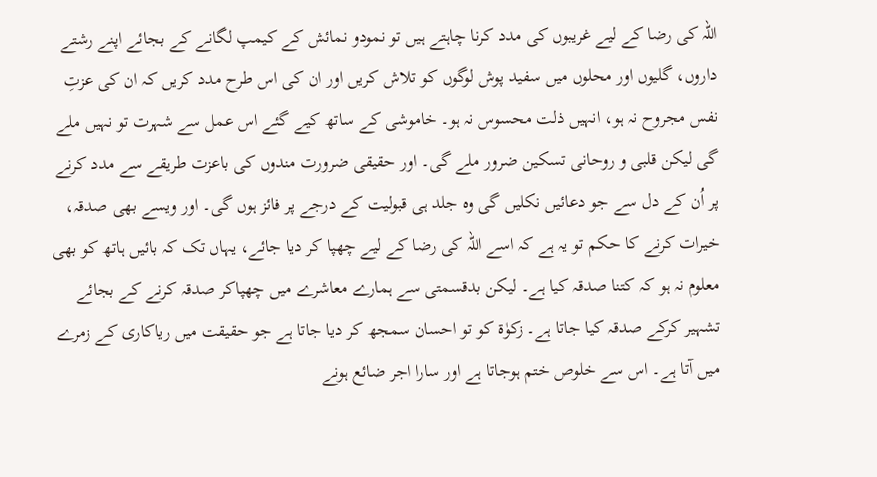اللہ کی رضا کے لیے غریبوں کی مدد کرنا چاہتے ہیں تو نمودو نمائش کے کیمپ لگانے کے بجائے اپنے رشتے داروں، گلیوں اور محلوں میں سفید پوش لوگوں کو تلاش کریں اور ان کی اس طرح مدد کریں کہ ان کی عزتِ نفس مجروح نہ ہو، انہیں ذلت محسوس نہ ہو۔ خاموشی کے ساتھ کیے گئے اس عمل سے شہرت تو نہیں ملے گی لیکن قلبی و روحانی تسکین ضرور ملے گی۔ اور حقیقی ضرورت مندوں کی باعزت طریقے سے مدد کرنے پر اُن کے دل سے جو دعائیں نکلیں گی وہ جلد ہی قبولیت کے درجے پر فائز ہوں گی۔ اور ویسے بھی صدقہ، خیرات کرنے کا حکم تو یہ ہے کہ اسے اللہ کی رضا کے لیے چھپا کر دیا جائے، یہاں تک کہ بائیں ہاتھ کو بھی معلوم نہ ہو کہ کتنا صدقہ کیا ہے۔ لیکن بدقسمتی سے ہمارے معاشرے میں چھپاکر صدقہ کرنے کے بجائے تشہیر کرکے صدقہ کیا جاتا ہے۔ زکوٰۃ کو تو احسان سمجھ کر دیا جاتا ہے جو حقیقت میں ریاکاری کے زمرے میں آتا ہے۔ اس سے خلوص ختم ہوجاتا ہے اور سارا اجر ضائع ہونے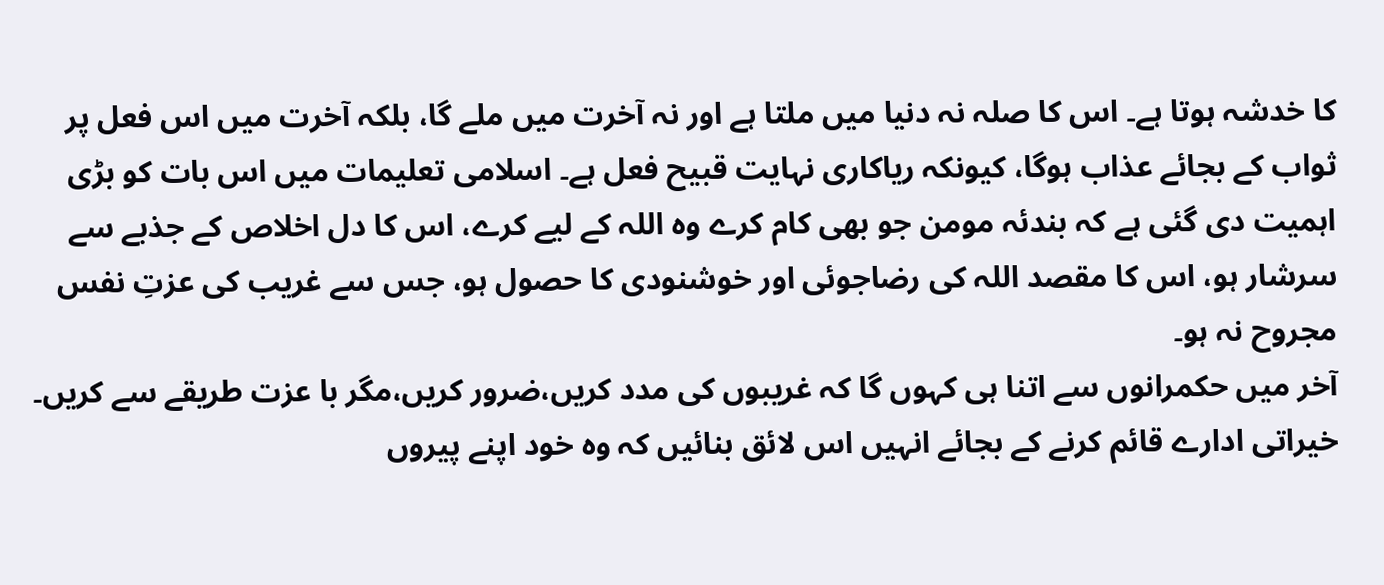کا خدشہ ہوتا ہے۔ اس کا صلہ نہ دنیا میں ملتا ہے اور نہ آخرت میں ملے گا، بلکہ آخرت میں اس فعل پر ثواب کے بجائے عذاب ہوگا، کیونکہ ریاکاری نہایت قبیح فعل ہے۔ اسلامی تعلیمات میں اس بات کو بڑی اہمیت دی گئی ہے کہ بندئہ مومن جو بھی کام کرے وہ اللہ کے لیے کرے، اس کا دل اخلاص کے جذبے سے سرشار ہو، اس کا مقصد اللہ کی رضاجوئی اور خوشنودی کا حصول ہو، جس سے غریب کی عزتِ نفس مجروح نہ ہو۔
آخر میں حکمرانوں سے اتنا ہی کہوں گا کہ غریبوں کی مدد کریں،ضرور کریں،مگر با عزت طریقے سے کریں۔ خیراتی ادارے قائم کرنے کے بجائے انہیں اس لائق بنائیں کہ وہ خود اپنے پیروں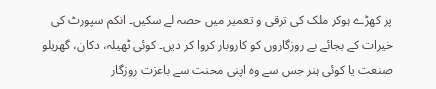پر کھڑے ہوکر ملک کی ترقی و تعمیر میں حصہ لے سکیں۔ انکم سپورٹ کی خیرات کے بجائے بے روزگاروں کو کاروبار کروا کر دیں۔ کوئی ٹھیلہ، دکان، گھریلو صنعت یا کوئی ہنر جس سے وہ اپنی محنت سے باعزت روزگار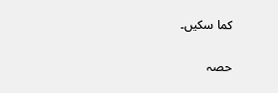کما سکیں۔

حصہ